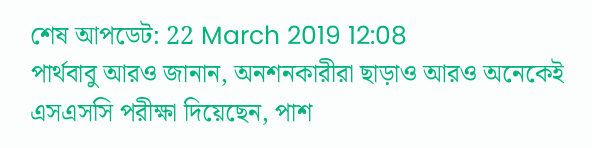শেষ আপডেট: 22 March 2019 12:08
পার্থবাবু আরও জানান, অনশনকারীরা ছাড়াও আরও অনেকেই এসএসসি পরীক্ষা দিয়েছেন, পাশ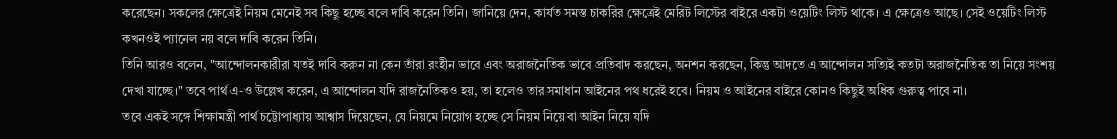করেছেন। সকলের ক্ষেত্রেই নিয়ম মেনেই সব কিছু হচ্ছে বলে দাবি করেন তিনি। জানিয়ে দেন, কার্যত সমস্ত চাকরির ক্ষেত্রেই মেরিট লিস্টের বাইরে একটা ওয়েটিং লিস্ট থাকে। এ ক্ষেত্রেও আছে। সেই ওয়েটিং লিস্ট কখনওই প্যানেল নয় বলে দাবি করেন তিনি।
তিনি আরও বলেন, "আন্দোলনকারীরা যতই দাবি করুন না কেন তাঁরা রংহীন ভাবে এবং অরাজনৈতিক ভাবে প্রতিবাদ করছেন, অনশন করছেন, কিন্তু আদতে এ আন্দোলন সত্যিই কতটা অরাজনৈতিক তা নিয়ে সংশয় দেখা যাচ্ছে।" তবে পার্থ এ-ও উল্লেখ করেন, এ আন্দোলন যদি রাজনৈতিকও হয়, তা হলেও তার সমাধান আইনের পথ ধরেই হবে। নিয়ম ও আইনের বাইরে কোনও কিছুই অধিক গুরুত্ব পাবে না।
তবে একই সঙ্গে শিক্ষামন্ত্রী পার্থ চট্টোপাধ্যায় আশ্বাস দিয়েছেন, যে নিয়মে নিয়োগ হচ্ছে সে নিয়ম নিয়ে বা আইন নিয়ে যদি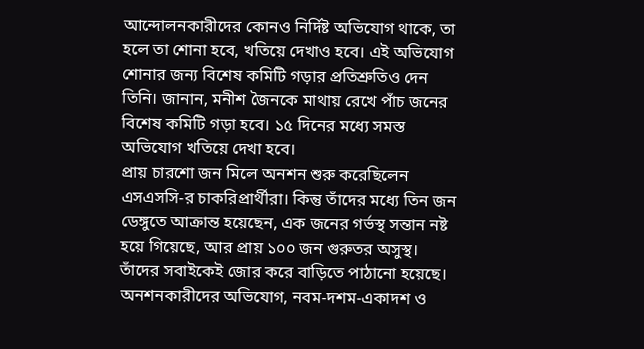আন্দোলনকারীদের কোনও নির্দিষ্ট অভিযোগ থাকে, তা হলে তা শোনা হবে, খতিয়ে দেখাও হবে। এই অভিযোগ শোনার জন্য বিশেষ কমিটি গড়ার প্রতিশ্রুতিও দেন তিনি। জানান, মনীশ জৈনকে মাথায় রেখে পাঁচ জনের বিশেষ কমিটি গড়া হবে। ১৫ দিনের মধ্যে সমস্ত অভিযোগ খতিয়ে দেখা হবে।
প্রায় চারশো জন মিলে অনশন শুরু করেছিলেন এসএসসি-র চাকরিপ্রার্থীরা। কিন্তু তাঁদের মধ্যে তিন জন ডেঙ্গুতে আক্রান্ত হয়েছেন, এক জনের গর্ভস্থ সন্তান নষ্ট হয়ে গিয়েছে, আর প্রায় ১০০ জন গুরুতর অসুস্থ। তাঁদের সবাইকেই জোর করে বাড়িতে পাঠানো হয়েছে। অনশনকারীদের অভিযোগ, নবম-দশম-একাদশ ও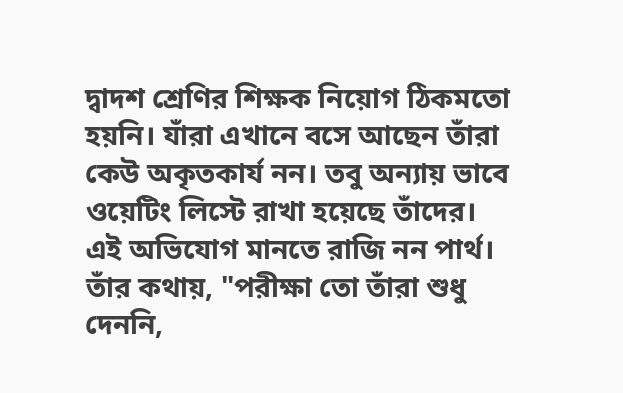দ্বাদশ শ্রেণির শিক্ষক নিয়োগ ঠিকমতো হয়নি। যাঁরা এখানে বসে আছেন তাঁরা কেউ অকৃতকার্য নন। তবু অন্যায় ভাবে ওয়েটিং লিস্টে রাখা হয়েছে তাঁদের।
এই অভিযোগ মানতে রাজি নন পার্থ। তাঁর কথায়, "পরীক্ষা তো তাঁরা শুধু দেননি,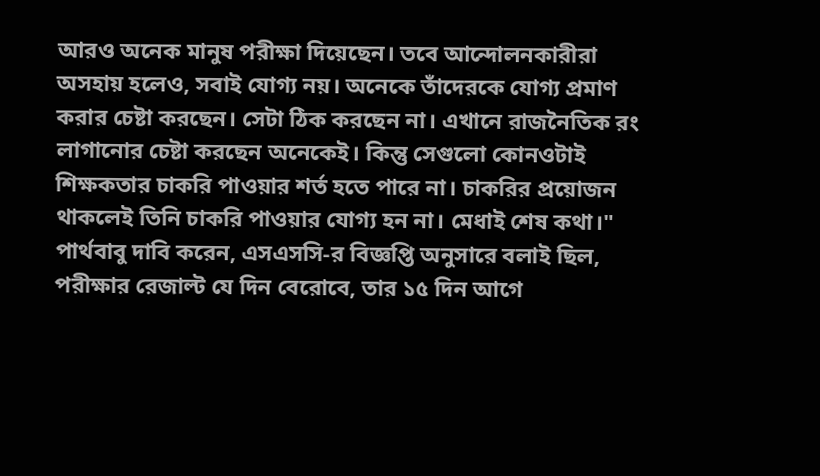আরও অনেক মানুষ পরীক্ষা দিয়েছেন। তবে আন্দোলনকারীরা অসহায় হলেও, সবাই যোগ্য নয়। অনেকে তাঁদেরকে যোগ্য প্রমাণ করার চেষ্টা করছেন। সেটা ঠিক করছেন না। এখানে রাজনৈতিক রং লাগানোর চেষ্টা করছেন অনেকেই। কিন্তু সেগুলো কোনওটাই শিক্ষকতার চাকরি পাওয়ার শর্ত হতে পারে না। চাকরির প্রয়োজন থাকলেই তিনি চাকরি পাওয়ার যোগ্য হন না। মেধাই শেষ কথা।"
পার্থবাবু দাবি করেন, এসএসসি-র বিজ্ঞপ্তি অনুসারে বলাই ছিল, পরীক্ষার রেজাল্ট যে দিন বেরোবে, তার ১৫ দিন আগে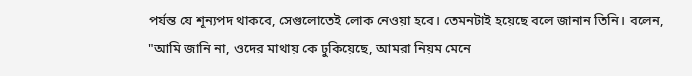পর্যন্ত যে শূন্যপদ থাকবে, সেগুলোতেই লোক নেওয়া হবে। তেমনটাই হয়েছে বলে জানান তিনি। বলেন, "আমি জানি না, ওদের মাথায় কে ঢুকিয়েছে, আমরা নিয়ম মেনে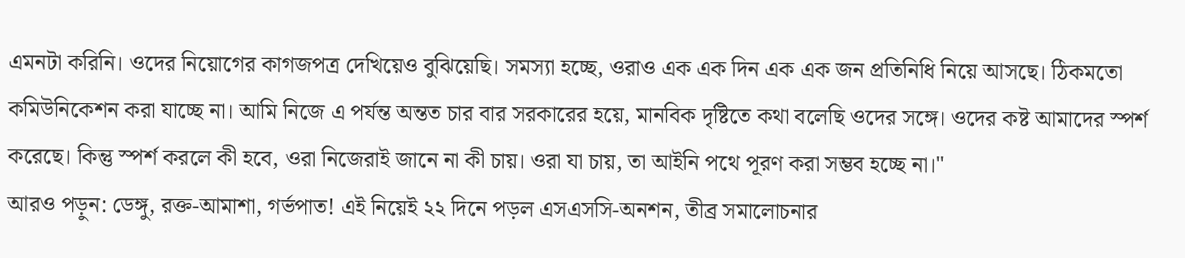এমনটা করিনি। ওদের নিয়োগের কাগজপত্র দেখিয়েও বুঝিয়েছি। সমস্যা হচ্ছে, ওরাও এক এক দিন এক এক জন প্রতিনিধি নিয়ে আসছে। ঠিকমতো কমিউনিকেশন করা যাচ্ছে না। আমি নিজে এ পর্যন্ত অন্তত চার বার সরকারের হয়ে, মানবিক দৃষ্টিতে কথা বলেছি ওদের সঙ্গে। ওদের কষ্ট আমাদের স্পর্শ করেছে। কিন্তু স্পর্শ করলে কী হবে, ওরা নিজেরাই জানে না কী চায়। ওরা যা চায়, তা আইনি পথে পূরণ করা সম্ভব হচ্ছে না।"
আরও পড়ুন: ডেঙ্গু, রক্ত-আমাশা, গর্ভপাত! এই নিয়েই ২২ দিনে পড়ল এসএসসি-অনশন, তীব্র সমালোচনার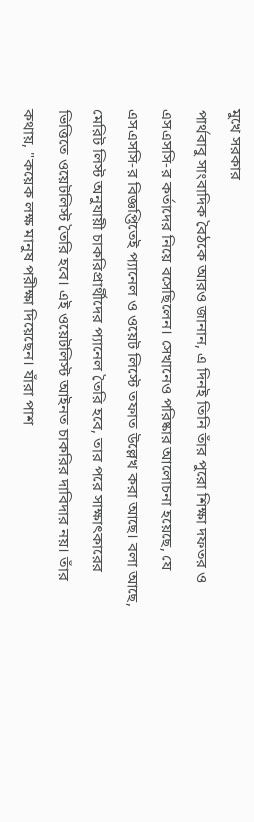মুখে সরকার
পার্থবাবু সাংবাদিক বৈঠকে আরও জানান, এ দিনই তিনি তাঁর পুরো শিক্ষা দফতর ও এসএসসি-র কর্তাদের নিয়ে বসেছিলেন। সেখানেও পরিষ্কার আলোচনা হয়েছে, যে এসএসসি-র বিজ্ঞপ্তিতেই প্যানেল ও ওয়েট লিস্টে তফাত উল্লেখ করা আছে। বলা আছে, মেরিট লিস্ট অনুযায়ী চাকরিপ্রার্থীদের প্যানেল তৈরি হবে, তার পরে সাক্ষাৎকারের ভিত্তিতে ওয়েটলিস্ট তৈরি হবে। এই ওয়েটলিস্ট আইনত চাকরির দাবিদার নয়। তাঁর কথায়, "কয়েক লক্ষ মানুষ পরীক্ষা দিয়েছেন। যাঁরা পাশ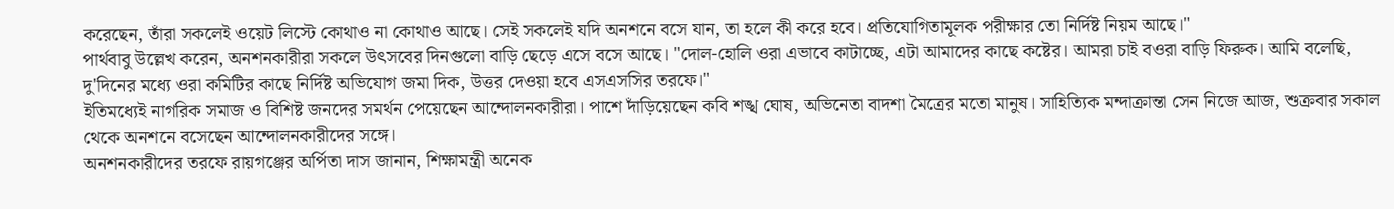করেছেন, তাঁরা সকলেই ওয়েট লিস্টে কোথাও না কোথাও আছে। সেই সকলেই যদি অনশনে বসে যান, তা হলে কী করে হবে। প্রতিযোগিতামূলক পরীক্ষার তো নির্দিষ্ট নিয়ম আছে।"
পার্থবাবু উল্লেখ করেন, অনশনকারীরা সকলে উৎসবের দিনগুলো বাড়ি ছেড়ে এসে বসে আছে। "দোল-হোলি ওরা এভাবে কাটাচ্ছে, এটা আমাদের কাছে কষ্টের। আমরা চাই বওরা বাড়ি ফিরুক। আমি বলেছি, দু'দিনের মধ্যে ওরা কমিটির কাছে নির্দিষ্ট অভিযোগ জমা দিক, উত্তর দেওয়া হবে এসএসসির তরফে।"
ইতিমধ্যেই নাগরিক সমাজ ও বিশিষ্ট জনদের সমর্থন পেয়েছেন আন্দোলনকারীরা। পাশে দাঁড়িয়েছেন কবি শঙ্খ ঘোষ, অভিনেতা বাদশা মৈত্রের মতো মানুষ। সাহিত্যিক মন্দাক্রান্তা সেন নিজে আজ, শুক্রবার সকাল থেকে অনশনে বসেছেন আন্দোলনকারীদের সঙ্গে।
অনশনকারীদের তরফে রায়গঞ্জের অর্পিতা দাস জানান, শিক্ষামন্ত্রী অনেক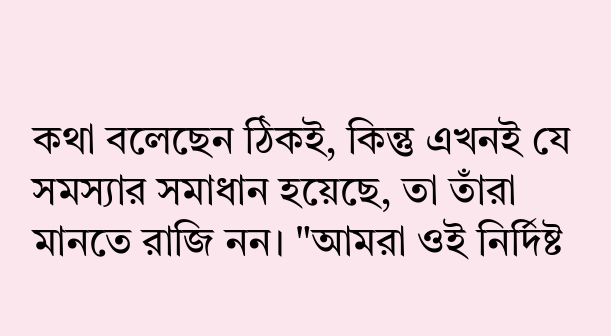কথা বলেছেন ঠিকই, কিন্তু এখনই যে সমস্যার সমাধান হয়েছে, তা তাঁরা মানতে রাজি নন। "আমরা ওই নির্দিষ্ট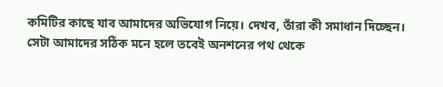কমিটির কাছে যাব আমাদের অভিযোগ নিয়ে। দেখব, তাঁরা কী সমাধান দিচ্ছেন। সেটা আমাদের সঠিক মনে হলে তবেই অনশনের পথ থেকে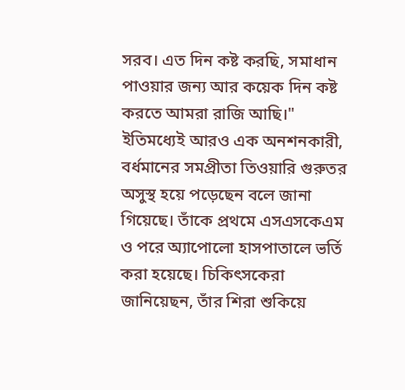সরব। এত দিন কষ্ট করছি, সমাধান পাওয়ার জন্য আর কয়েক দিন কষ্ট করতে আমরা রাজি আছি।"
ইতিমধ্যেই আরও এক অনশনকারী, বর্ধমানের সমপ্রীতা তিওয়ারি গুরুতর অসুস্থ হয়ে পড়েছেন বলে জানা গিয়েছে। তাঁকে প্রথমে এসএসকেএম ও পরে অ্যাপোলো হাসপাতালে ভর্তি করা হয়েছে। চিকিৎসকেরা জানিয়েছন, তাঁর শিরা শুকিয়ে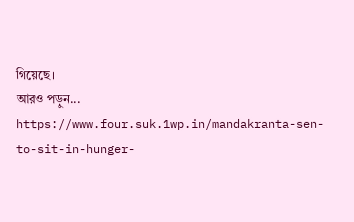গিয়েছে।
আরও পড়ুন...
https://www.four.suk.1wp.in/mandakranta-sen-to-sit-in-hunger-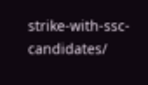strike-with-ssc-candidates/